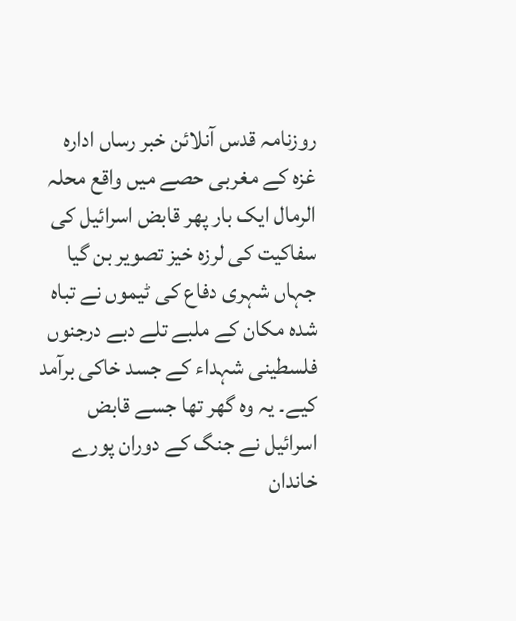روزنامہ قدس آنلائن خبر رساں ادارہ
غزہ کے مغربی حصے میں واقع محلہ الرمال ایک بار پھر قابض اسرائیل کی سفاکیت کی لرزہ خیز تصویر بن گیا جہاں شہری دفاع کی ٹیموں نے تباہ شدہ مکان کے ملبے تلے دبے درجنوں فلسطینی شہداء کے جسد خاکی برآمد کیے۔ یہ وہ گھر تھا جسے قابض اسرائیل نے جنگ کے دوران پورے خاندان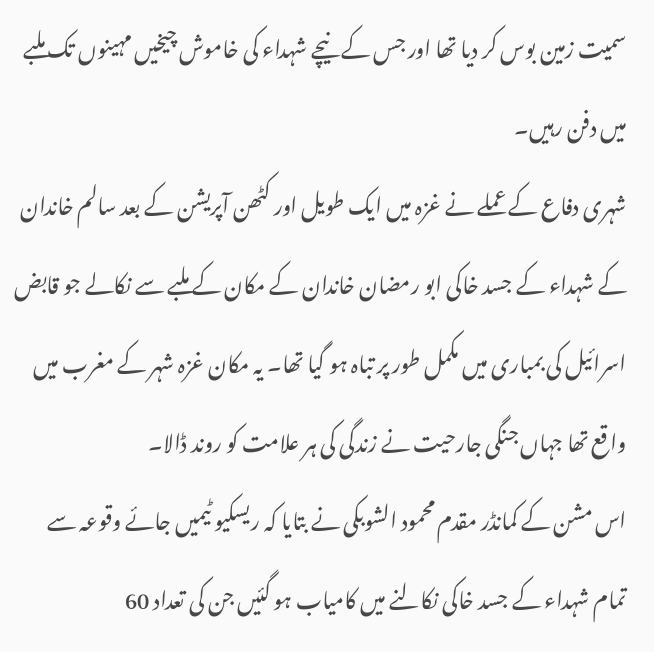سمیت زمین بوس کر دیا تھا اور جس کے نیچے شہداء کی خاموش چیخیں مہینوں تک ملبے میں دفن رہیں۔
شہری دفاع کے عملے نے غزہ میں ایک طویل اور کٹھن آپریشن کے بعد سالم خاندان کے شہداء کے جسد خاکی ابو رمضان خاندان کے مکان کے ملبے سے نکالے جو قابض اسرائیل کی بمباری میں مکمل طور پر تباہ ہو گیا تھا۔ یہ مکان غزہ شہر کے مغرب میں واقع تھا جہاں جنگی جارحیت نے زندگی کی ہر علامت کو روند ڈالا۔
اس مشن کے کمانڈر مقدم محمود الشوبکی نے بتایا کہ ریسکیو ٹیمیں جائے وقوعہ سے تمام شہداء کے جسد خاکی نکالنے میں کامیاب ہو گئیں جن کی تعداد 60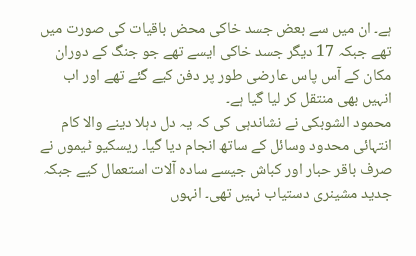ہے۔ ان میں سے بعض جسد خاکی محض باقیات کی صورت میں تھے جبکہ 17 دیگر جسد خاکی ایسے تھے جو جنگ کے دوران مکان کے آس پاس عارضی طور پر دفن کیے گئے تھے اور اب انہیں بھی منتقل کر لیا گیا ہے۔
محمود الشوبکی نے نشاندہی کی کہ یہ دل دہلا دینے والا کام انتہائی محدود وسائل کے ساتھ انجام دیا گیا۔ ریسکیو ٹیموں نے صرف باقر حبار اور کباش جیسے سادہ آلات استعمال کیے جبکہ جدید مشینری دستیاب نہیں تھی۔ انہوں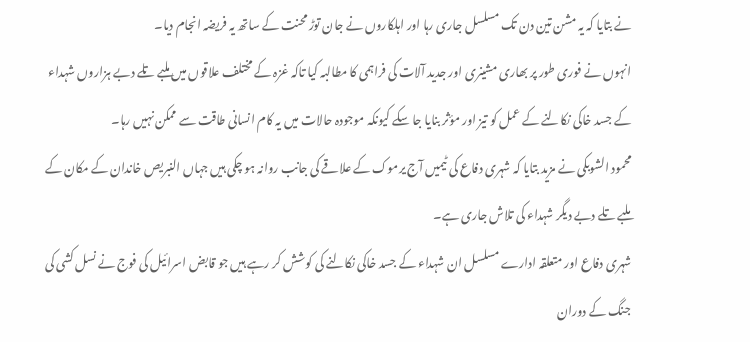نے بتایا کہ یہ مشن تین دن تک مسلسل جاری رہا اور اہلکاروں نے جان توڑ محنت کے ساتھ یہ فریضہ انجام دیا۔
انہوں نے فوری طور پر بھاری مشینری اور جدید آلات کی فراہمی کا مطالبہ کیا تاکہ غزہ کے مختلف علاقوں میں ملبے تلے دبے ہزاروں شہداء کے جسد خاکی نکالنے کے عمل کو تیز اور مؤثر بنایا جا سکے کیونکہ موجودہ حالات میں یہ کام انسانی طاقت سے ممکن نہیں رہا۔
محمود الشوبکی نے مزید بتایا کہ شہری دفاع کی ٹیمیں آج یرموک کے علاقے کی جانب روانہ ہو چکی ہیں جہاں النبریص خاندان کے مکان کے ملبے تلے دبے دیگر شہداء کی تلاش جاری ہے۔
شہری دفاع اور متعلقہ ادارے مسلسل ان شہداء کے جسد خاکی نکالنے کی کوشش کر رہے ہیں جو قابض اسرائیل کی فوج نے نسل کشی کی جنگ کے دوران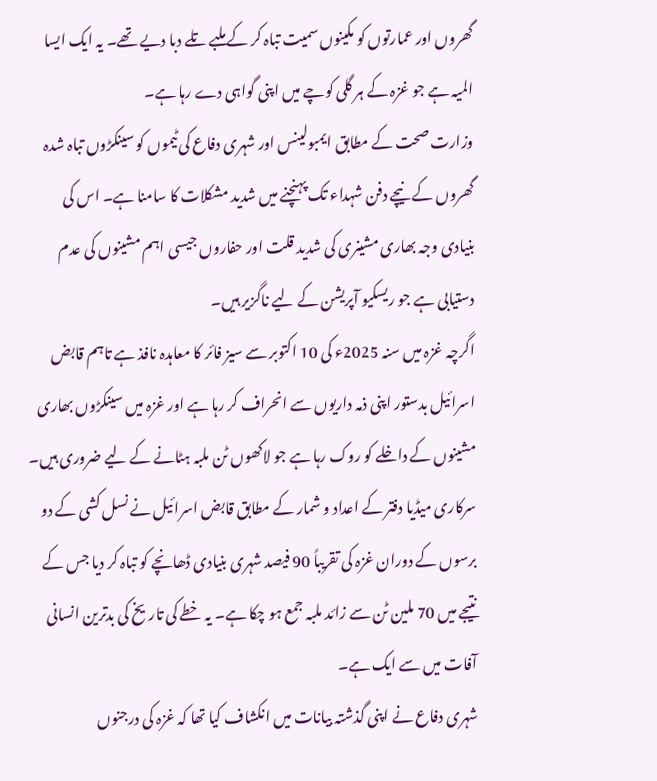گھروں اور عمارتوں کو مکینوں سمیت تباہ کر کے ملبے تلے دبا دیے تھے۔ یہ ایک ایسا المیہ ہے جو غزہ کے ہر گلی کوچے میں اپنی گواہی دے رہا ہے۔
وزارت صحت کے مطابق ایمبولینس اور شہری دفاع کی ٹیموں کو سینکڑوں تباہ شدہ گھروں کے نیچے دفن شہداء تک پہنچنے میں شدید مشکلات کا سامنا ہے۔ اس کی بنیادی وجہ بھاری مشینری کی شدید قلت اور حفاروں جیسی اہم مشینوں کی عدم دستیابی ہے جو ریسکیو آپریشن کے لیے ناگزیر ہیں۔
اگرچہ غزہ میں سنہ 2025ء کی 10 اکتوبر سے سیز فائر کا معاہدہ نافذ ہے تاہم قابض اسرائیل بدستور اپنی ذمہ داریوں سے انحراف کر رہا ہے اور غزہ میں سینکڑوں بھاری مشینوں کے داخلے کو روک رہا ہے جو لاکھوں ٹن ملبہ ہٹانے کے لیے ضروری ہیں۔
سرکاری میڈیا دفتر کے اعداد و شمار کے مطابق قابض اسرائیل نے نسل کشی کے دو برسوں کے دوران غزہ کی تقریباً 90 فیصد شہری بنیادی ڈھانچے کو تباہ کر دیا جس کے نتیجے میں 70 ملین ٹن سے زائد ملبہ جمع ہو چکا ہے۔ یہ خطے کی تاریخ کی بدترین انسانی آفات میں سے ایک ہے۔
شہری دفاع نے اپنی گذشتہ بیانات میں انکشاف کیا تھا کہ غزہ کی درجنوں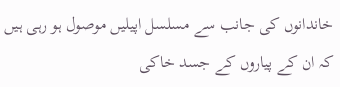خاندانوں کی جانب سے مسلسل اپیلیں موصول ہو رہی ہیں کہ ان کے پیاروں کے جسد خاکی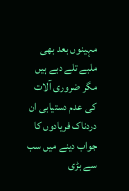مہینوں بعد بھی ملبے تلے دبے ہیں مگر ضروری آلات کی عدم دستیابی ان دردناک فریادوں کا جواب دینے میں سب سے بڑی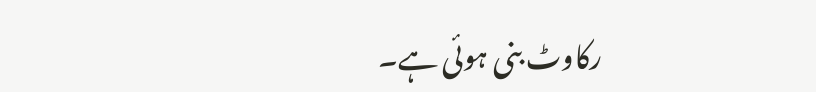رکاوٹ بنی ہوئی ہے۔